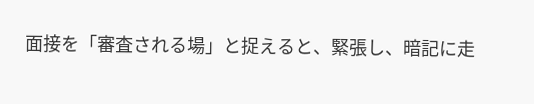面接を「審査される場」と捉えると、緊張し、暗記に走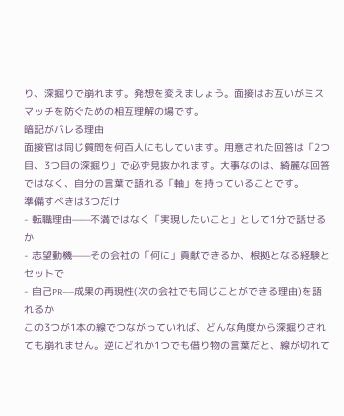り、深掘りで崩れます。発想を変えましょう。面接はお互いがミスマッチを防ぐための相互理解の場です。
暗記がバレる理由
面接官は同じ質問を何百人にもしています。用意された回答は「2つ目、3つ目の深掘り」で必ず見抜かれます。大事なのは、綺麗な回答ではなく、自分の言葉で語れる「軸」を持っていることです。
準備すべきは3つだけ
- 転職理由——不満ではなく「実現したいこと」として1分で話せるか
- 志望動機——その会社の「何に」貢献できるか、根拠となる経験とセットで
- 自己PR——成果の再現性(次の会社でも同じことができる理由)を語れるか
この3つが1本の線でつながっていれば、どんな角度から深掘りされても崩れません。逆にどれか1つでも借り物の言葉だと、線が切れて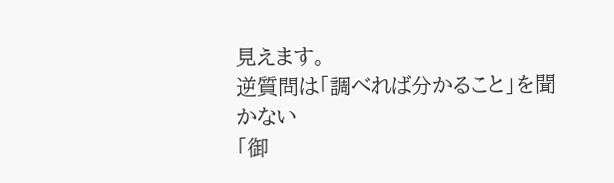見えます。
逆質問は「調べれば分かること」を聞かない
「御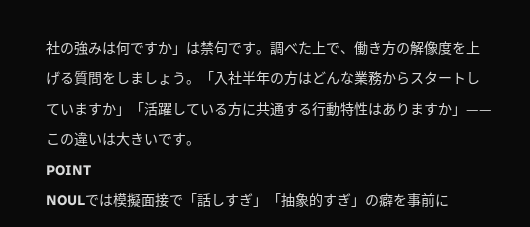社の強みは何ですか」は禁句です。調べた上で、働き方の解像度を上げる質問をしましょう。「入社半年の方はどんな業務からスタートしていますか」「活躍している方に共通する行動特性はありますか」——この違いは大きいです。
POINT
NOULでは模擬面接で「話しすぎ」「抽象的すぎ」の癖を事前に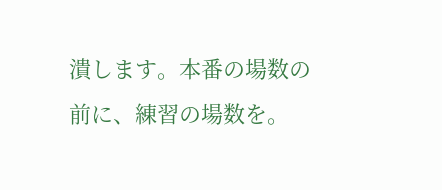潰します。本番の場数の前に、練習の場数を。